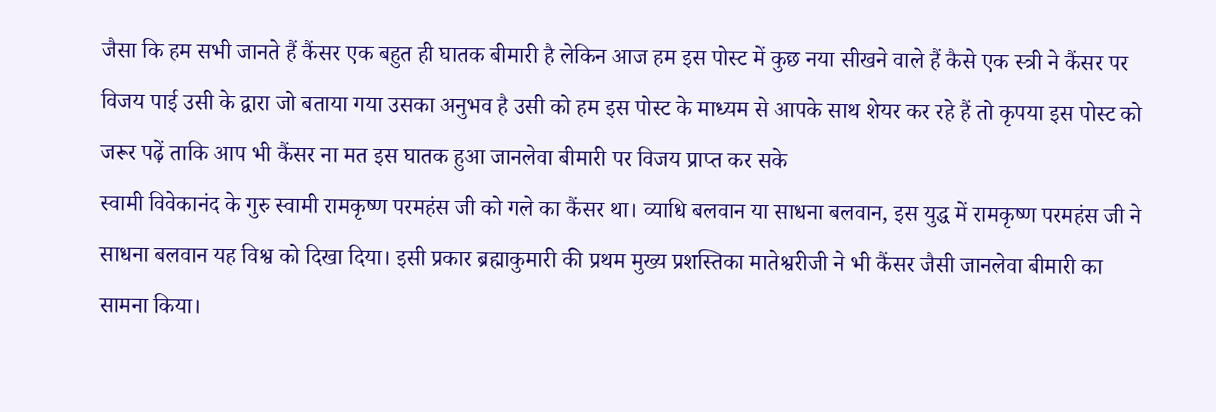जैसा कि हम सभी जानते हैं कैंसर एक बहुत ही घातक बीमारी है लेकिन आज हम इस पोस्ट में कुछ नया सीखने वाले हैं कैसे एक स्त्री ने कैंसर पर विजय पाई उसी के द्वारा जो बताया गया उसका अनुभव है उसी को हम इस पोस्ट के माध्यम से आपके साथ शेयर कर रहे हैं तो कृपया इस पोस्ट को जरूर पढ़ें ताकि आप भी कैंसर ना मत इस घातक हुआ जानलेवा बीमारी पर विजय प्राप्त कर सके
स्वामी विवेकानंद के गुरु स्वामी रामकृष्ण परमहंस जी को गले का कैंसर था। व्याधि बलवान या साधना बलवान, इस युद्ध में रामकृष्ण परमहंस जी ने साधना बलवान यह विश्व को दिखा दिया। इसी प्रकार ब्रह्माकुमारी की प्रथम मुख्य प्रशस्तिका मातेश्वरीजी ने भी कैंसर जैसी जानलेवा बीमारी का सामना किया।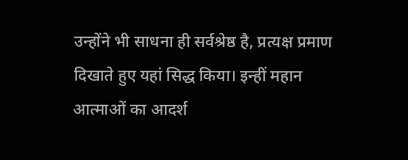उन्होंने भी साधना ही सर्वश्रेष्ठ है, प्रत्यक्ष प्रमाण दिखाते हुए यहां सिद्ध किया। इन्हीं महान आत्माओं का आदर्श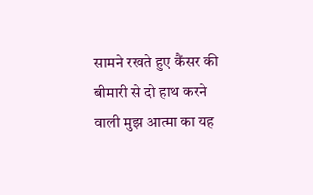सामने रखते हुए कैंसर की बीमारी से दो हाथ करने वाली मुझ आत्मा का यह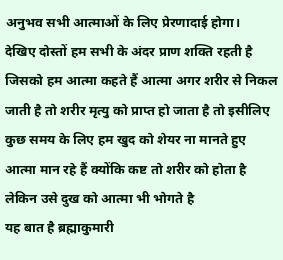अनुभव सभी आत्माओं के लिए प्रेरणादाई होगा।
देखिए दोस्तों हम सभी के अंदर प्राण शक्ति रहती है जिसको हम आत्मा कहते हैं आत्मा अगर शरीर से निकल जाती है तो शरीर मृत्यु को प्राप्त हो जाता है तो इसीलिए कुछ समय के लिए हम खुद को शेयर ना मानते हुए आत्मा मान रहे हैं क्योंकि कष्ट तो शरीर को होता है लेकिन उसे दुख को आत्मा भी भोगते है
यह बात है ब्रह्माकुमारी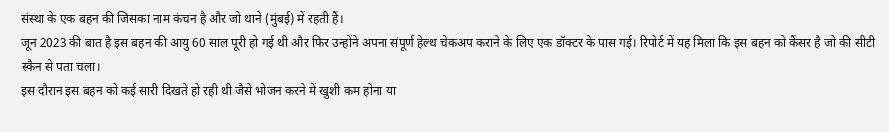संस्था के एक बहन की जिसका नाम कंचन है और जो थाने (मुंबई) में रहती हैं।
जून 2023 की बात है इस बहन की आयु 60 साल पूरी हो गई थी और फिर उन्होंने अपना संपूर्ण हेल्थ चेकअप कराने के लिए एक डॉक्टर के पास गई। रिपोर्ट में यह मिला कि इस बहन को कैंसर है जो की सीटी स्कैन से पता चला।
इस दौरान इस बहन को कई सारी दिखते हो रही थी जैसे भोजन करने में खुशी कम होना या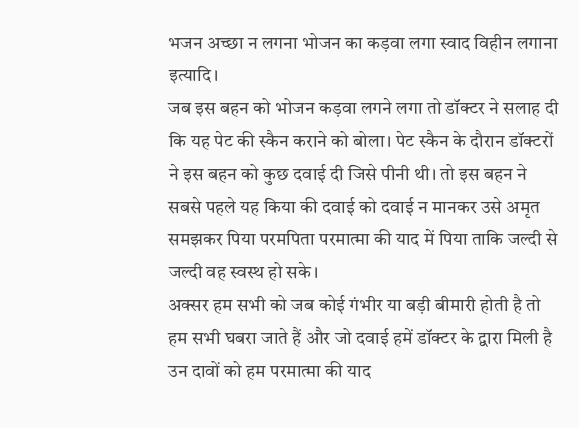भजन अच्छा न लगना भोजन का कड़वा लगा स्वाद विहीन लगाना इत्यादि।
जब इस बहन को भोजन कड़वा लगने लगा तो डॉक्टर ने सलाह दी कि यह पेट की स्कैन कराने को बोला। पेट स्कैन के दौरान डॉक्टरों ने इस बहन को कुछ दवाई दी जिसे पीनी थी। तो इस बहन ने सबसे पहले यह किया की दवाई को दवाई न मानकर उसे अमृत समझकर पिया परमपिता परमात्मा की याद में पिया ताकि जल्दी से जल्दी वह स्वस्थ हो सके।
अक्सर हम सभी को जब कोई गंभीर या बड़ी बीमारी होती है तो हम सभी घबरा जाते हैं और जो दवाई हमें डॉक्टर के द्वारा मिली है उन दावों को हम परमात्मा की याद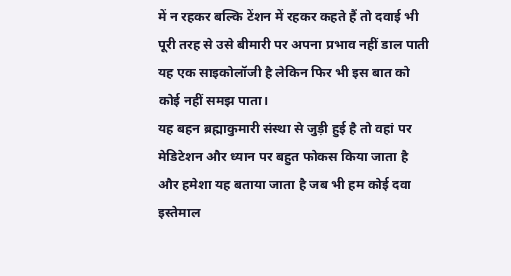में न रहकर बल्कि टेंशन में रहकर कहते हैं तो दवाई भी पूरी तरह से उसे बीमारी पर अपना प्रभाव नहीं डाल पाती यह एक साइकोलॉजी है लेकिन फिर भी इस बात को कोई नहीं समझ पाता।
यह बहन ब्रह्माकुमारी संस्था से जुड़ी हुई है तो वहां पर मेडिटेशन और ध्यान पर बहुत फोकस किया जाता है और हमेशा यह बताया जाता है जब भी हम कोई दवा इस्तेमाल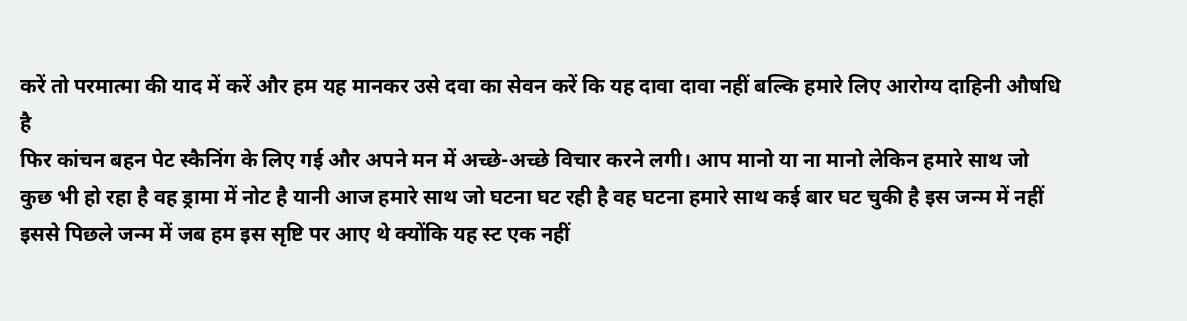करें तो परमात्मा की याद में करें और हम यह मानकर उसे दवा का सेवन करें कि यह दावा दावा नहीं बल्कि हमारे लिए आरोग्य दाहिनी औषधि है
फिर कांचन बहन पेट स्कैनिंग के लिए गई और अपने मन में अच्छे-अच्छे विचार करने लगी। आप मानो या ना मानो लेकिन हमारे साथ जो कुछ भी हो रहा है वह ड्रामा में नोट है यानी आज हमारे साथ जो घटना घट रही है वह घटना हमारे साथ कई बार घट चुकी है इस जन्म में नहीं इससे पिछले जन्म में जब हम इस सृष्टि पर आए थे क्योंकि यह स्ट एक नहीं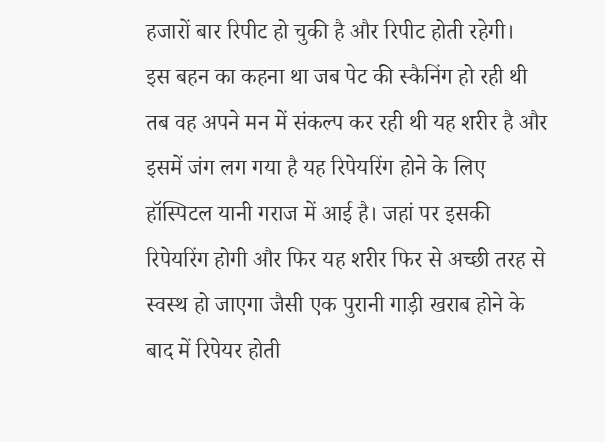हजारों बार रिपीट हो चुकी है और रिपीट होती रहेगी।
इस बहन का कहना था जब पेट की स्कैनिंग हो रही थी तब वह अपने मन में संकल्प कर रही थी यह शरीर है और इसमें जंग लग गया है यह रिपेयरिंग होने के लिए हॉस्पिटल यानी गराज में आई है। जहां पर इसकी रिपेयरिंग होगी और फिर यह शरीर फिर से अच्छी तरह से स्वस्थ हो जाएगा जैसी एक पुरानी गाड़ी खराब होने के बाद में रिपेयर होती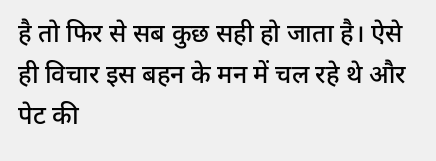है तो फिर से सब कुछ सही हो जाता है। ऐसे ही विचार इस बहन के मन में चल रहे थे और पेट की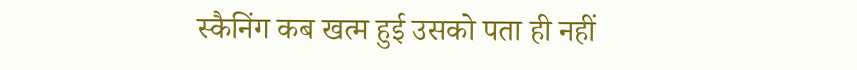स्कैनिंग कब खत्म हुई उसको पता ही नहीं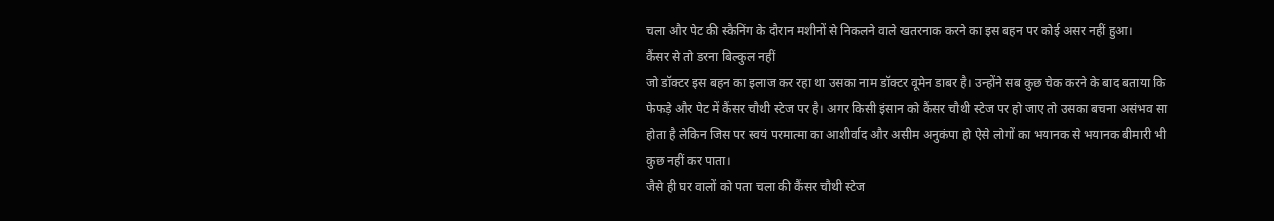चला और पेट की स्कैनिंग के दौरान मशीनों से निकलने वाले खतरनाक करने का इस बहन पर कोई असर नहीं हुआ।
कैंसर से तो डरना बिल्कुल नहीं
जो डॉक्टर इस बहन का इलाज कर रहा था उसका नाम डॉक्टर वूमेन डाबर है। उन्होंने सब कुछ चेक करने के बाद बताया कि फेफड़े और पेट में कैंसर चौथी स्टेज पर है। अगर किसी इंसान को कैंसर चौथी स्टेज पर हो जाए तो उसका बचना असंभव सा होता है लेकिन जिस पर स्वयं परमात्मा का आशीर्वाद और असीम अनुकंपा हो ऐसे लोगों का भयानक से भयानक बीमारी भी कुछ नहीं कर पाता।
जैसे ही घर वालों को पता चला की कैंसर चौथी स्टेज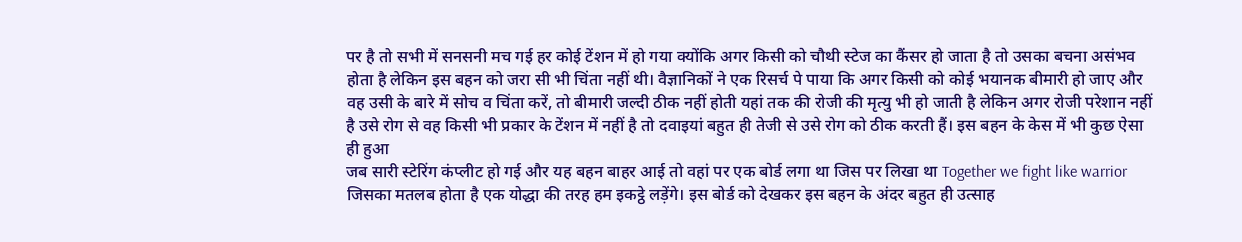पर है तो सभी में सनसनी मच गई हर कोई टेंशन में हो गया क्योंकि अगर किसी को चौथी स्टेज का कैंसर हो जाता है तो उसका बचना असंभव होता है लेकिन इस बहन को जरा सी भी चिंता नहीं थी। वैज्ञानिकों ने एक रिसर्च पे पाया कि अगर किसी को कोई भयानक बीमारी हो जाए और वह उसी के बारे में सोच व चिंता करें, तो बीमारी जल्दी ठीक नहीं होती यहां तक की रोजी की मृत्यु भी हो जाती है लेकिन अगर रोजी परेशान नहीं है उसे रोग से वह किसी भी प्रकार के टेंशन में नहीं है तो दवाइयां बहुत ही तेजी से उसे रोग को ठीक करती हैं। इस बहन के केस में भी कुछ ऐसा ही हुआ
जब सारी स्टेरिंग कंप्लीट हो गई और यह बहन बाहर आई तो वहां पर एक बोर्ड लगा था जिस पर लिखा था Together we fight like warrior जिसका मतलब होता है एक योद्धा की तरह हम इकट्ठे लड़ेंगे। इस बोर्ड को देखकर इस बहन के अंदर बहुत ही उत्साह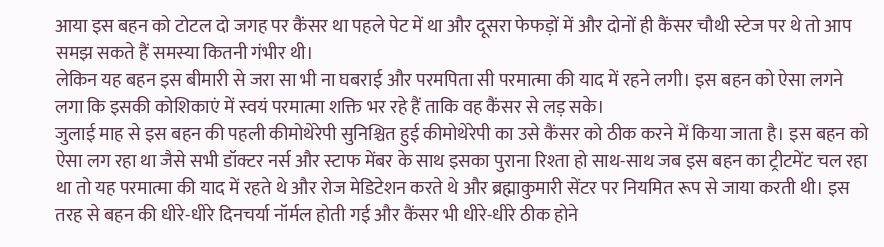आया इस बहन को टोटल दो जगह पर कैंसर था पहले पेट में था और दूसरा फेफड़ों में और दोनों ही कैंसर चौथी स्टेज पर थे तो आप समझ सकते हैं समस्या कितनी गंभीर थी।
लेकिन यह बहन इस बीमारी से जरा सा भी ना घबराई और परमपिता सी परमात्मा की याद में रहने लगी। इस बहन को ऐसा लगने लगा कि इसकी कोशिकाएं में स्वयं परमात्मा शक्ति भर रहे हैं ताकि वह कैंसर से लड़ सके।
जुलाई माह से इस बहन की पहली कीमोथेरेपी सुनिश्चित हुई कीमोथेरेपी का उसे कैंसर को ठीक करने में किया जाता है। इस बहन को ऐसा लग रहा था जैसे सभी डॉक्टर नर्स और स्टाफ मेंबर के साथ इसका पुराना रिश्ता हो साथ-साथ जब इस बहन का ट्रीटमेंट चल रहा था तो यह परमात्मा की याद में रहते थे और रोज मेडिटेशन करते थे और ब्रह्माकुमारी सेंटर पर नियमित रूप से जाया करती थी। इस तरह से बहन की धीरे-धीरे दिनचर्या नॉर्मल होती गई और कैंसर भी धीरे-धीरे ठीक होने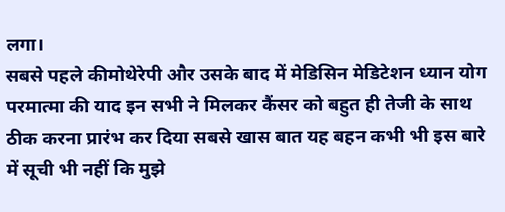लगा।
सबसे पहले कीमोथेरेपी और उसके बाद में मेडिसिन मेडिटेशन ध्यान योग परमात्मा की याद इन सभी ने मिलकर कैंसर को बहुत ही तेजी के साथ ठीक करना प्रारंभ कर दिया सबसे खास बात यह बहन कभी भी इस बारे में सूची भी नहीं कि मुझे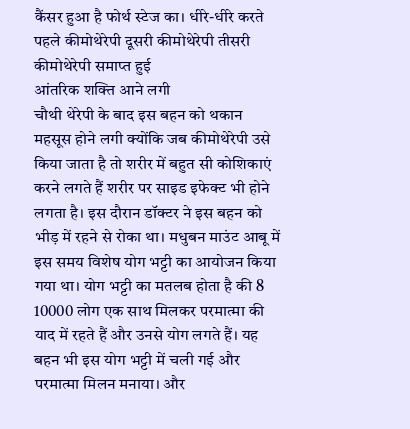कैंसर हुआ है फोर्थ स्टेज का। धीरे-धीरे करते पहले कीमोथेरेपी दूसरी कीमोथेरेपी तीसरी कीमोथेरेपी समाप्त हुई
आंतरिक शक्ति आने लगी
चौथी थेरेपी के बाद इस बहन को थकान महसूस होने लगी क्योंकि जब कीमोथेरेपी उसे किया जाता है तो शरीर में बहुत सी कोशिकाएं करने लगते हैं शरीर पर साइड इफेक्ट भी होने लगता है। इस दौरान डॉक्टर ने इस बहन को भीड़ में रहने से रोका था। मधुबन माउंट आबू में इस समय विशेष योग भट्टी का आयोजन किया गया था। योग भट्टी का मतलब होता है की 8 10000 लोग एक साथ मिलकर परमात्मा की याद में रहते हैं और उनसे योग लगते हैं। यह बहन भी इस योग भट्टी में चली गई और परमात्मा मिलन मनाया। और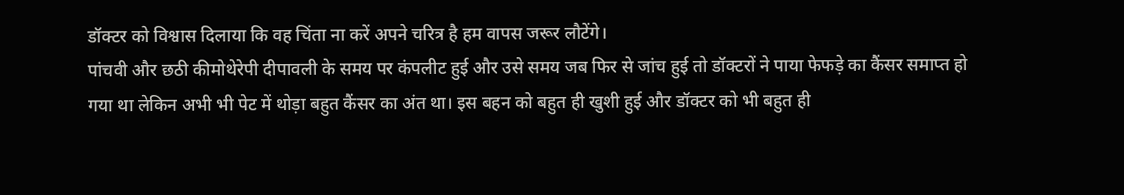डॉक्टर को विश्वास दिलाया कि वह चिंता ना करें अपने चरित्र है हम वापस जरूर लौटेंगे।
पांचवी और छठी कीमोथेरेपी दीपावली के समय पर कंपलीट हुई और उसे समय जब फिर से जांच हुई तो डॉक्टरों ने पाया फेफड़े का कैंसर समाप्त हो गया था लेकिन अभी भी पेट में थोड़ा बहुत कैंसर का अंत था। इस बहन को बहुत ही खुशी हुई और डॉक्टर को भी बहुत ही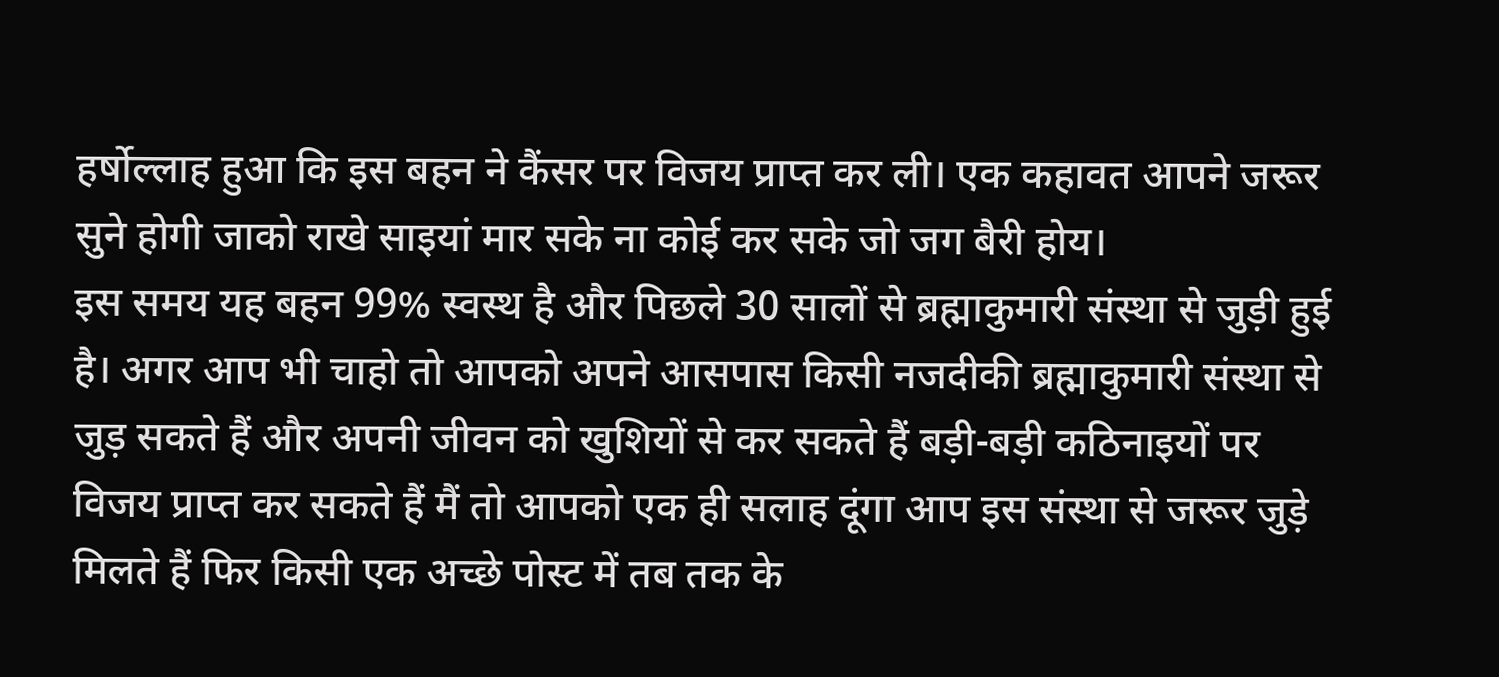हर्षोल्लाह हुआ कि इस बहन ने कैंसर पर विजय प्राप्त कर ली। एक कहावत आपने जरूर सुने होगी जाको राखे साइयां मार सके ना कोई कर सके जो जग बैरी होय।
इस समय यह बहन 99% स्वस्थ है और पिछले 30 सालों से ब्रह्माकुमारी संस्था से जुड़ी हुई है। अगर आप भी चाहो तो आपको अपने आसपास किसी नजदीकी ब्रह्माकुमारी संस्था से जुड़ सकते हैं और अपनी जीवन को खुशियों से कर सकते हैं बड़ी-बड़ी कठिनाइयों पर विजय प्राप्त कर सकते हैं मैं तो आपको एक ही सलाह दूंगा आप इस संस्था से जरूर जुड़े
मिलते हैं फिर किसी एक अच्छे पोस्ट में तब तक के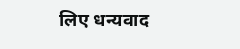लिए धन्यवाद